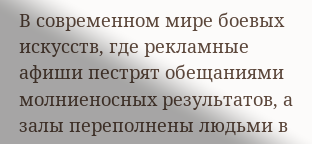В современном мире боевых искусств, где рекламные афиши пестрят обещаниями молниеносных результатов, а залы переполнены людьми в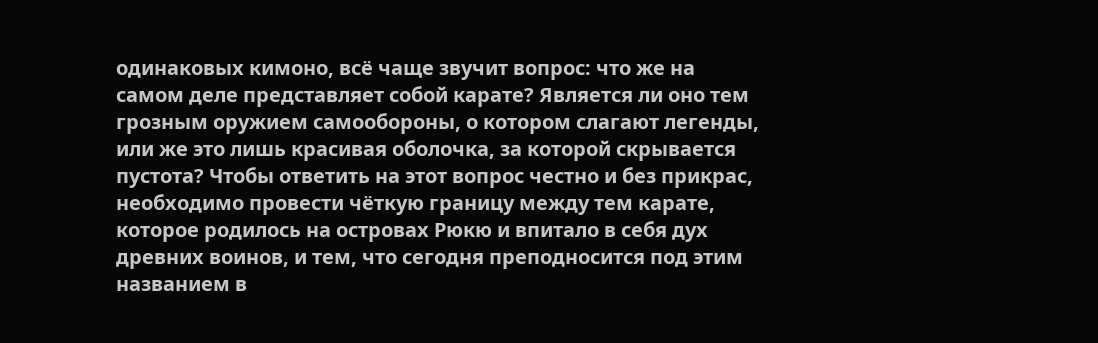одинаковых кимоно, всё чаще звучит вопрос: что же на самом деле представляет собой карате? Является ли оно тем грозным оружием самообороны, о котором слагают легенды, или же это лишь красивая оболочка, за которой скрывается пустота? Чтобы ответить на этот вопрос честно и без прикрас, необходимо провести чёткую границу между тем карате, которое родилось на островах Рюкю и впитало в себя дух древних воинов, и тем, что сегодня преподносится под этим названием в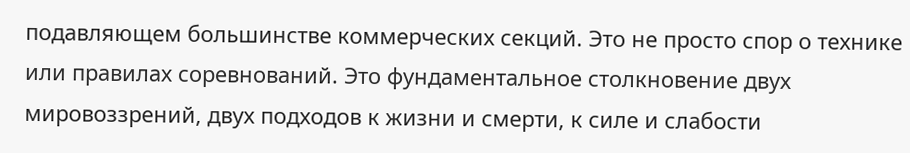подавляющем большинстве коммерческих секций. Это не просто спор о технике или правилах соревнований. Это фундаментальное столкновение двух мировоззрений, двух подходов к жизни и смерти, к силе и слабости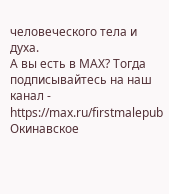человеческого тела и духа.
А вы есть в MAX? Тогда подписывайтесь на наш канал - https://max.ru/firstmalepub
Окинавское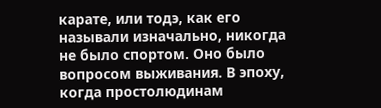карате, или тодэ, как его называли изначально, никогда не было спортом. Оно было вопросом выживания. В эпоху, когда простолюдинам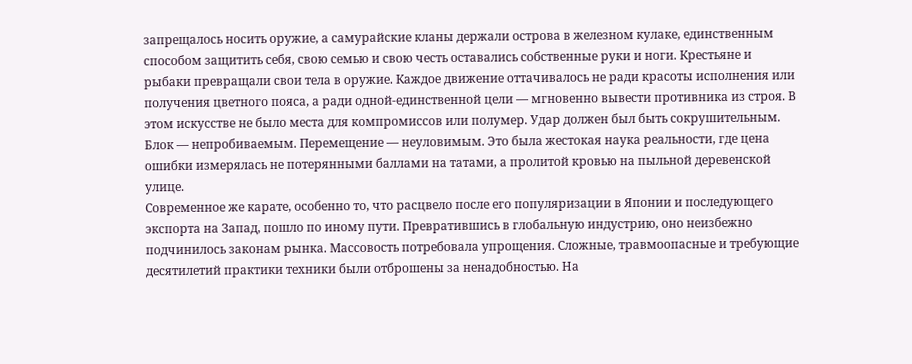запрещалось носить оружие, а самурайские кланы держали острова в железном кулаке, единственным способом защитить себя, свою семью и свою честь оставались собственные руки и ноги. Крестьяне и рыбаки превращали свои тела в оружие. Каждое движение оттачивалось не ради красоты исполнения или получения цветного пояса, а ради одной-единственной цели — мгновенно вывести противника из строя. В этом искусстве не было места для компромиссов или полумер. Удар должен был быть сокрушительным. Блок — непробиваемым. Перемещение — неуловимым. Это была жестокая наука реальности, где цена ошибки измерялась не потерянными баллами на татами, а пролитой кровью на пыльной деревенской улице.
Современное же карате, особенно то, что расцвело после его популяризации в Японии и последующего экспорта на Запад, пошло по иному пути. Превратившись в глобальную индустрию, оно неизбежно подчинилось законам рынка. Массовость потребовала упрощения. Сложные, травмоопасные и требующие десятилетий практики техники были отброшены за ненадобностью. На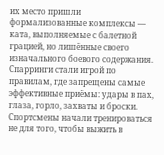их место пришли формализованные комплексы — ката, выполняемые с балетной грацией, но лишённые своего изначального боевого содержания. Спарринги стали игрой по правилам, где запрещены самые эффективные приёмы: удары в пах, глаза, горло, захваты и броски. Спортсмены начали тренироваться не для того, чтобы выжить в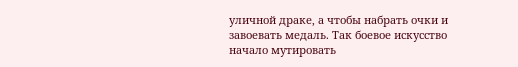уличной драке, а чтобы набрать очки и завоевать медаль. Так боевое искусство начало мутировать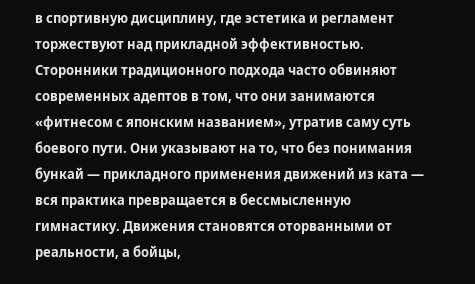в спортивную дисциплину, где эстетика и регламент торжествуют над прикладной эффективностью.
Сторонники традиционного подхода часто обвиняют современных адептов в том, что они занимаются «фитнесом с японским названием», утратив саму суть боевого пути. Они указывают на то, что без понимания бункай — прикладного применения движений из ката — вся практика превращается в бессмысленную гимнастику. Движения становятся оторванными от реальности, а бойцы,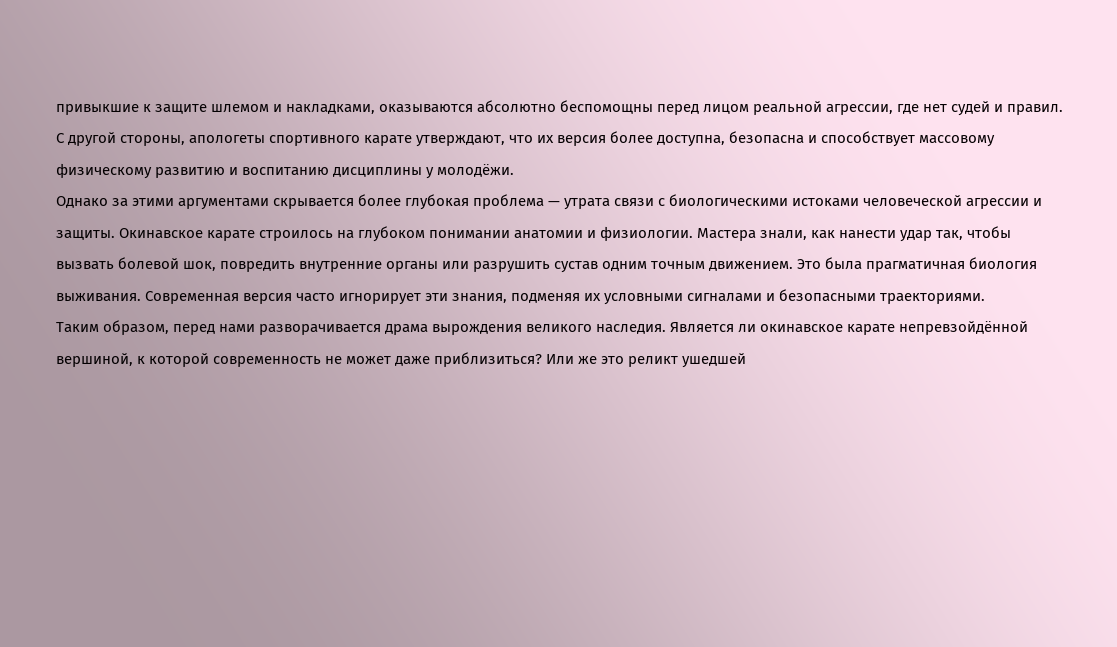привыкшие к защите шлемом и накладками, оказываются абсолютно беспомощны перед лицом реальной агрессии, где нет судей и правил. С другой стороны, апологеты спортивного карате утверждают, что их версия более доступна, безопасна и способствует массовому физическому развитию и воспитанию дисциплины у молодёжи.
Однако за этими аргументами скрывается более глубокая проблема — утрата связи с биологическими истоками человеческой агрессии и защиты. Окинавское карате строилось на глубоком понимании анатомии и физиологии. Мастера знали, как нанести удар так, чтобы вызвать болевой шок, повредить внутренние органы или разрушить сустав одним точным движением. Это была прагматичная биология выживания. Современная версия часто игнорирует эти знания, подменяя их условными сигналами и безопасными траекториями.
Таким образом, перед нами разворачивается драма вырождения великого наследия. Является ли окинавское карате непревзойдённой вершиной, к которой современность не может даже приблизиться? Или же это реликт ушедшей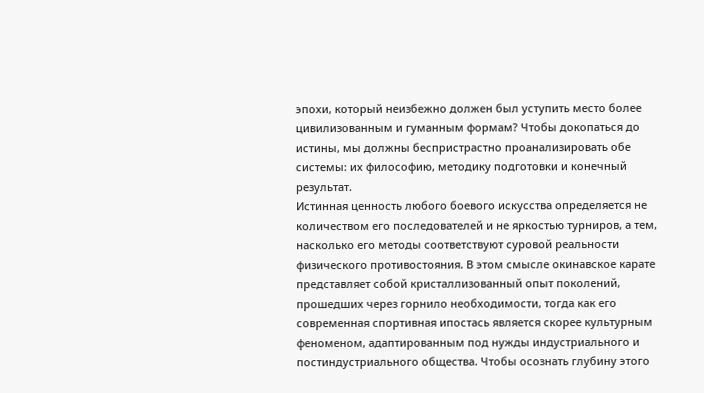эпохи, который неизбежно должен был уступить место более цивилизованным и гуманным формам? Чтобы докопаться до истины, мы должны беспристрастно проанализировать обе системы: их философию, методику подготовки и конечный результат.
Истинная ценность любого боевого искусства определяется не количеством его последователей и не яркостью турниров, а тем, насколько его методы соответствуют суровой реальности физического противостояния. В этом смысле окинавское карате представляет собой кристаллизованный опыт поколений, прошедших через горнило необходимости, тогда как его современная спортивная ипостась является скорее культурным феноменом, адаптированным под нужды индустриального и постиндустриального общества. Чтобы осознать глубину этого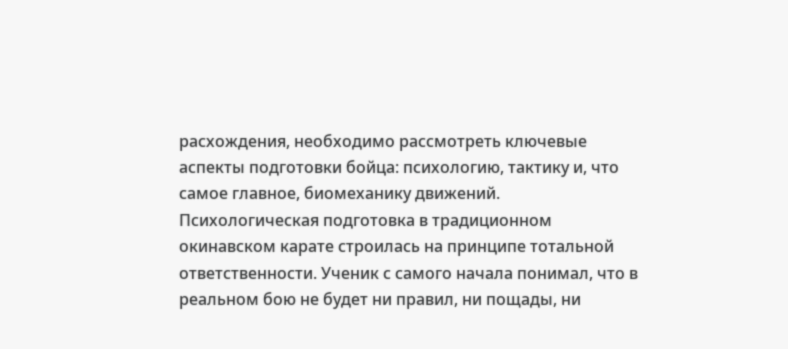расхождения, необходимо рассмотреть ключевые аспекты подготовки бойца: психологию, тактику и, что самое главное, биомеханику движений.
Психологическая подготовка в традиционном окинавском карате строилась на принципе тотальной ответственности. Ученик с самого начала понимал, что в реальном бою не будет ни правил, ни пощады, ни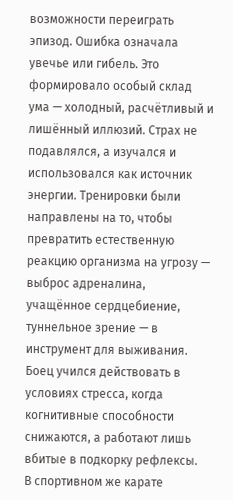возможности переиграть эпизод. Ошибка означала увечье или гибель. Это формировало особый склад ума — холодный, расчётливый и лишённый иллюзий. Страх не подавлялся, а изучался и использовался как источник энергии. Тренировки были направлены на то, чтобы превратить естественную реакцию организма на угрозу — выброс адреналина, учащённое сердцебиение, туннельное зрение — в инструмент для выживания. Боец учился действовать в условиях стресса, когда когнитивные способности снижаются, а работают лишь вбитые в подкорку рефлексы.
В спортивном же карате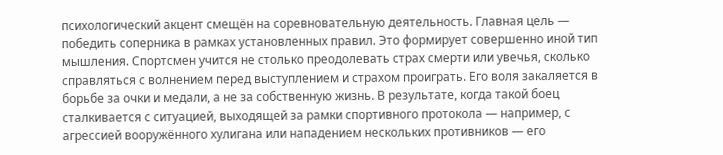психологический акцент смещён на соревновательную деятельность. Главная цель — победить соперника в рамках установленных правил. Это формирует совершенно иной тип мышления. Спортсмен учится не столько преодолевать страх смерти или увечья, сколько справляться с волнением перед выступлением и страхом проиграть. Его воля закаляется в борьбе за очки и медали, а не за собственную жизнь. В результате, когда такой боец сталкивается с ситуацией, выходящей за рамки спортивного протокола — например, с агрессией вооружённого хулигана или нападением нескольких противников — его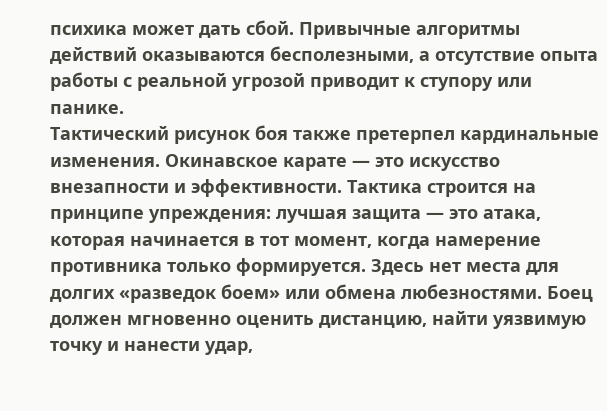психика может дать сбой. Привычные алгоритмы действий оказываются бесполезными, а отсутствие опыта работы с реальной угрозой приводит к ступору или панике.
Тактический рисунок боя также претерпел кардинальные изменения. Окинавское карате — это искусство внезапности и эффективности. Тактика строится на принципе упреждения: лучшая защита — это атака, которая начинается в тот момент, когда намерение противника только формируется. Здесь нет места для долгих «разведок боем» или обмена любезностями. Боец должен мгновенно оценить дистанцию, найти уязвимую точку и нанести удар,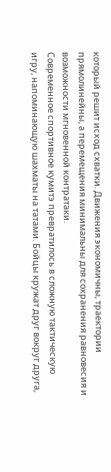который решит исход схватки. Движения экономичны, траектории прямолинейны, а перемещения минимальны для сохранения равновесия и возможности мгновенной контратаки.
Современное спортивное кумитэ превратилось в сложную тактическую игру, напоминающую шахматы на татами. Бойцы кружат друг вокруг друга,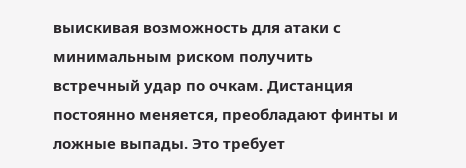выискивая возможность для атаки с минимальным риском получить встречный удар по очкам. Дистанция постоянно меняется, преобладают финты и ложные выпады. Это требует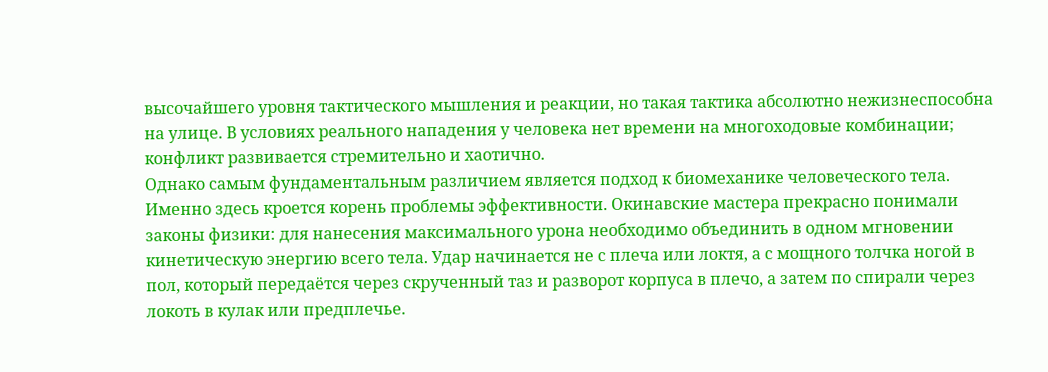высочайшего уровня тактического мышления и реакции, но такая тактика абсолютно нежизнеспособна на улице. В условиях реального нападения у человека нет времени на многоходовые комбинации; конфликт развивается стремительно и хаотично.
Однако самым фундаментальным различием является подход к биомеханике человеческого тела. Именно здесь кроется корень проблемы эффективности. Окинавские мастера прекрасно понимали законы физики: для нанесения максимального урона необходимо объединить в одном мгновении кинетическую энергию всего тела. Удар начинается не с плеча или локтя, а с мощного толчка ногой в пол, который передаётся через скрученный таз и разворот корпуса в плечо, а затем по спирали через локоть в кулак или предплечье.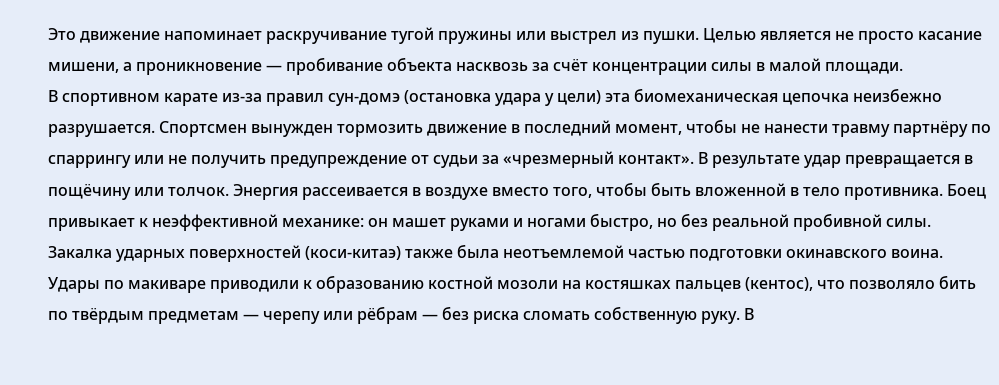Это движение напоминает раскручивание тугой пружины или выстрел из пушки. Целью является не просто касание мишени, а проникновение — пробивание объекта насквозь за счёт концентрации силы в малой площади.
В спортивном карате из-за правил сун-домэ (остановка удара у цели) эта биомеханическая цепочка неизбежно разрушается. Спортсмен вынужден тормозить движение в последний момент, чтобы не нанести травму партнёру по спаррингу или не получить предупреждение от судьи за «чрезмерный контакт». В результате удар превращается в пощёчину или толчок. Энергия рассеивается в воздухе вместо того, чтобы быть вложенной в тело противника. Боец привыкает к неэффективной механике: он машет руками и ногами быстро, но без реальной пробивной силы.
Закалка ударных поверхностей (коси-китаэ) также была неотъемлемой частью подготовки окинавского воина. Удары по макиваре приводили к образованию костной мозоли на костяшках пальцев (кентос), что позволяло бить по твёрдым предметам — черепу или рёбрам — без риска сломать собственную руку. В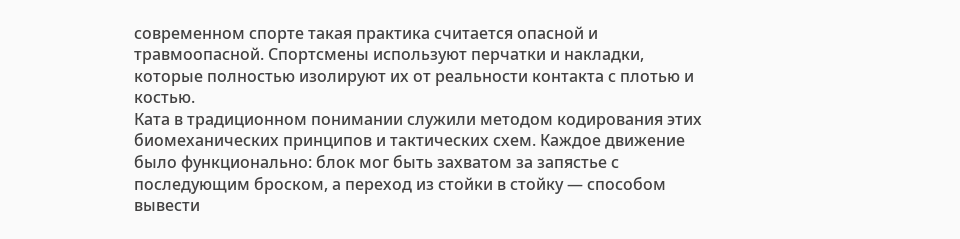современном спорте такая практика считается опасной и травмоопасной. Спортсмены используют перчатки и накладки, которые полностью изолируют их от реальности контакта с плотью и костью.
Ката в традиционном понимании служили методом кодирования этих биомеханических принципов и тактических схем. Каждое движение было функционально: блок мог быть захватом за запястье с последующим броском, а переход из стойки в стойку — способом вывести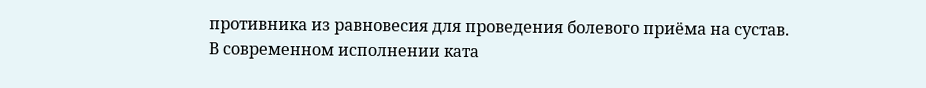противника из равновесия для проведения болевого приёма на сустав.
В современном исполнении ката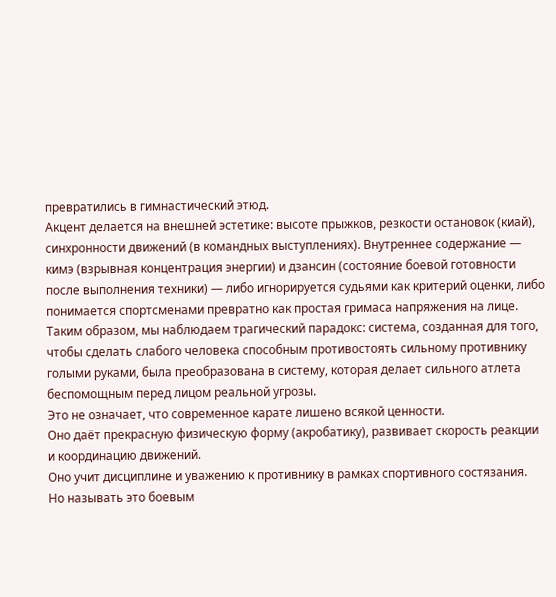превратились в гимнастический этюд.
Акцент делается на внешней эстетике: высоте прыжков, резкости остановок (киай), синхронности движений (в командных выступлениях). Внутреннее содержание — кимэ (взрывная концентрация энергии) и дзансин (состояние боевой готовности после выполнения техники) — либо игнорируется судьями как критерий оценки, либо понимается спортсменами превратно как простая гримаса напряжения на лице.
Таким образом, мы наблюдаем трагический парадокс: система, созданная для того, чтобы сделать слабого человека способным противостоять сильному противнику голыми руками, была преобразована в систему, которая делает сильного атлета беспомощным перед лицом реальной угрозы.
Это не означает, что современное карате лишено всякой ценности.
Оно даёт прекрасную физическую форму (акробатику), развивает скорость реакции и координацию движений.
Оно учит дисциплине и уважению к противнику в рамках спортивного состязания.
Но называть это боевым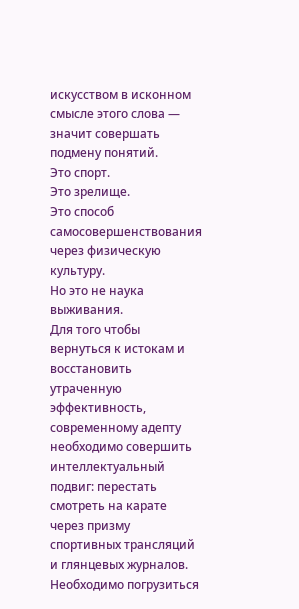искусством в исконном смысле этого слова — значит совершать подмену понятий.
Это спорт.
Это зрелище.
Это способ самосовершенствования через физическую культуру.
Но это не наука выживания.
Для того чтобы вернуться к истокам и восстановить утраченную эффективность, современному адепту необходимо совершить интеллектуальный подвиг: перестать смотреть на карате через призму спортивных трансляций и глянцевых журналов. Необходимо погрузиться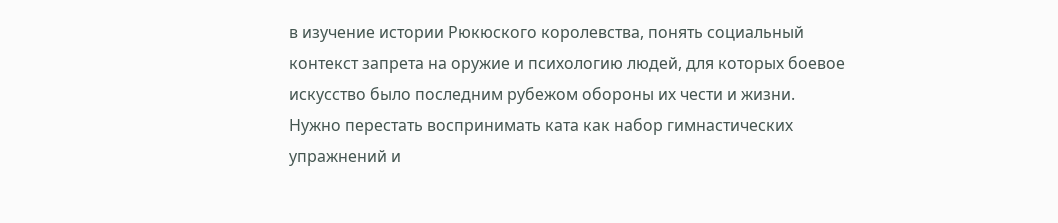в изучение истории Рюкюского королевства, понять социальный контекст запрета на оружие и психологию людей, для которых боевое искусство было последним рубежом обороны их чести и жизни.
Нужно перестать воспринимать ката как набор гимнастических упражнений и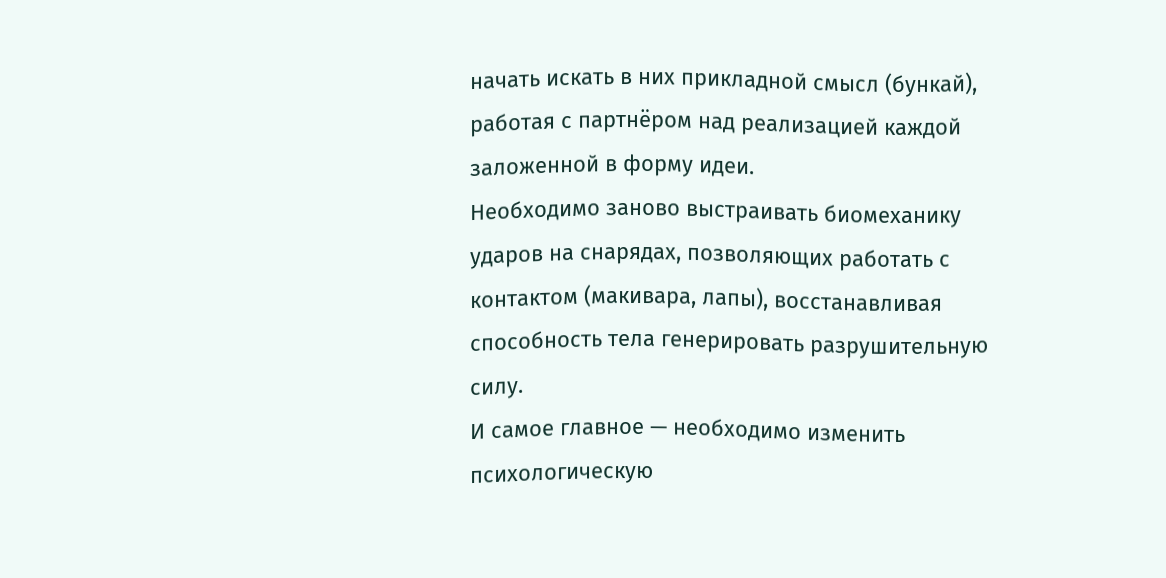начать искать в них прикладной смысл (бункай), работая с партнёром над реализацией каждой заложенной в форму идеи.
Необходимо заново выстраивать биомеханику ударов на снарядах, позволяющих работать с контактом (макивара, лапы), восстанавливая способность тела генерировать разрушительную силу.
И самое главное — необходимо изменить психологическую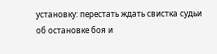установку: перестать ждать свистка судьи об остановке боя и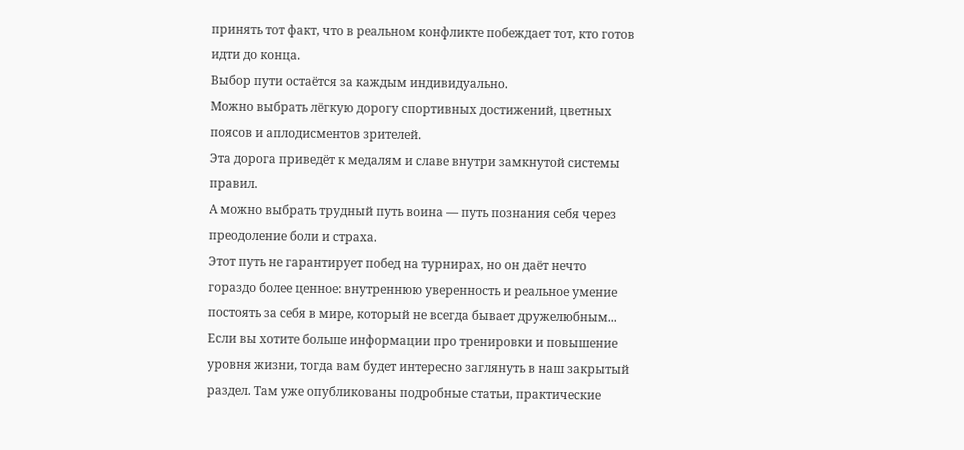принять тот факт, что в реальном конфликте побеждает тот, кто готов идти до конца.
Выбор пути остаётся за каждым индивидуально.
Можно выбрать лёгкую дорогу спортивных достижений, цветных поясов и аплодисментов зрителей.
Эта дорога приведёт к медалям и славе внутри замкнутой системы правил.
А можно выбрать трудный путь воина — путь познания себя через преодоление боли и страха.
Этот путь не гарантирует побед на турнирах, но он даёт нечто гораздо более ценное: внутреннюю уверенность и реальное умение постоять за себя в мире, который не всегда бывает дружелюбным...
Если вы хотите больше информации про тренировки и повышение уровня жизни, тогда вам будет интересно заглянуть в наш закрытый раздел. Там уже опубликованы подробные статьи, практические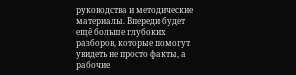руководства и методические материалы. Впереди будет ещё больше глубоких разборов, которые помогут увидеть не просто факты, а рабочие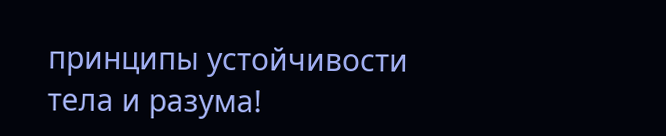принципы устойчивости тела и разума!